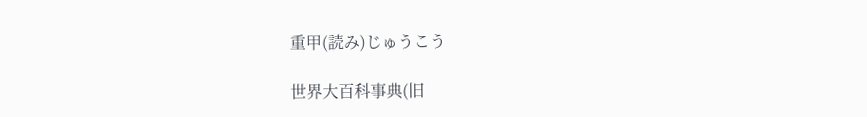重甲(読み)じゅうこう

世界大百科事典(旧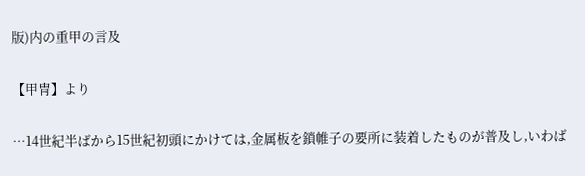版)内の重甲の言及

【甲冑】より

…14世紀半ばから15世紀初頭にかけては,金属板を鎖帷子の要所に装着したものが普及し,いわば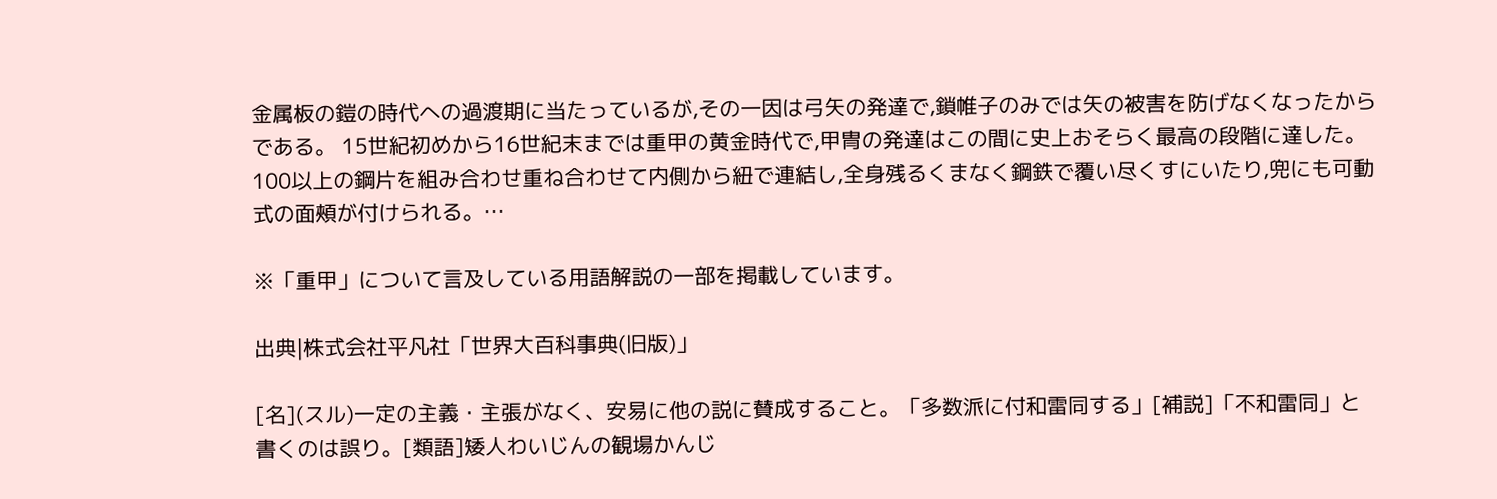金属板の鎧の時代への過渡期に当たっているが,その一因は弓矢の発達で,鎖帷子のみでは矢の被害を防げなくなったからである。 15世紀初めから16世紀末までは重甲の黄金時代で,甲冑の発達はこの間に史上おそらく最高の段階に達した。100以上の鋼片を組み合わせ重ね合わせて内側から紐で連結し,全身残るくまなく鋼鉄で覆い尽くすにいたり,兜にも可動式の面頰が付けられる。…

※「重甲」について言及している用語解説の一部を掲載しています。

出典|株式会社平凡社「世界大百科事典(旧版)」

[名](スル)一定の主義・主張がなく、安易に他の説に賛成すること。「多数派に付和雷同する」[補説]「不和雷同」と書くのは誤り。[類語]矮人わいじんの観場かんじ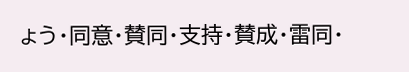ょう・同意・賛同・支持・賛成・雷同・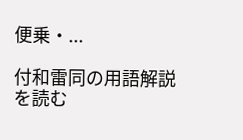便乗・...

付和雷同の用語解説を読む